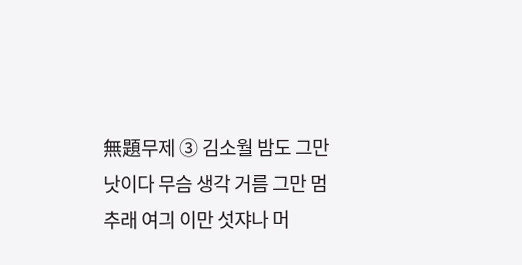無題무제 ③ 김소월 밤도 그만 낫이다 무슴 생각 거름 그만 멈추래 여긔 이만 섯쟈나 머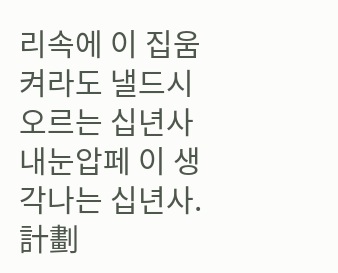리속에 이 집움켜라도 낼드시 오르는 십년사 내눈압페 이 생각나는 십년사. 計劃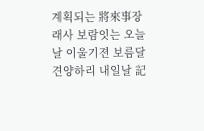계획되는 將來事장래사 보람잇는 오늘날 이울기젼 보름달 견양하리 내일날 記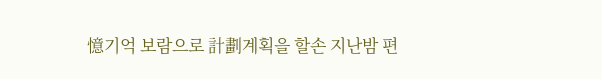憶기억 보람으로 計劃계획을 할손 지난밤 편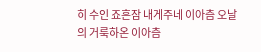히 수인 죠흔잠 내게주네 이아츰 오날의 거룩하온 이아츰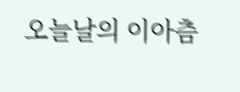오늘날의 이아츰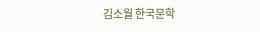김소월 한국문학